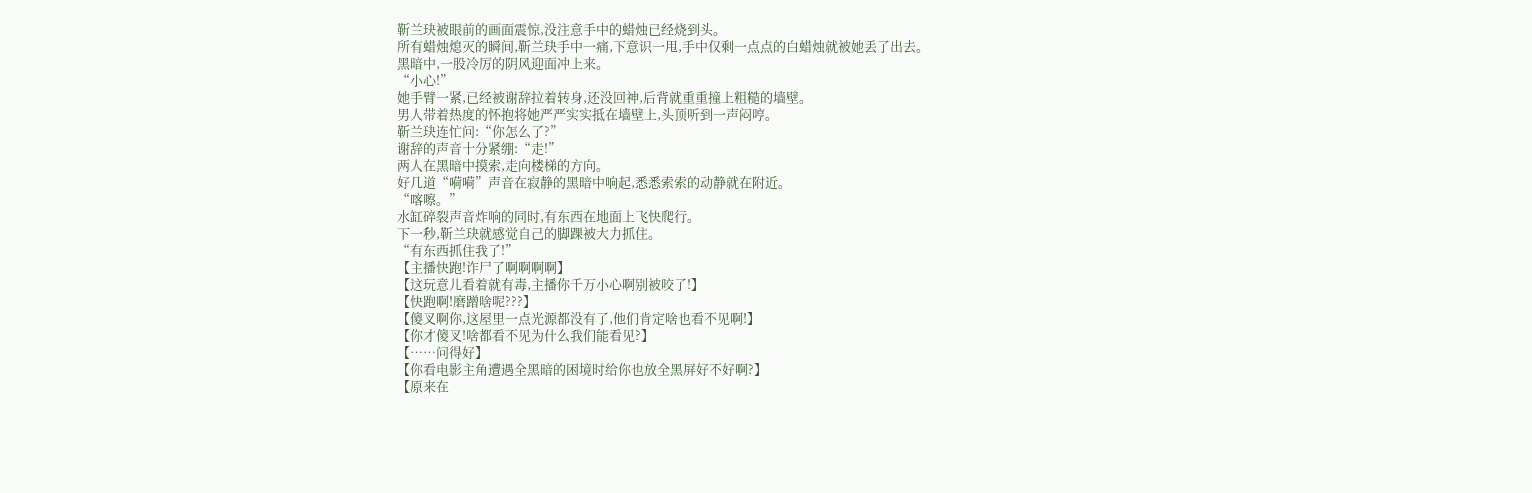靳兰玦被眼前的画面震惊,没注意手中的蜡烛已经烧到头。
所有蜡烛熄灭的瞬间,靳兰玦手中一痛,下意识一甩,手中仅剩一点点的白蜡烛就被她丢了出去。
黑暗中,一股冷厉的阴风迎面冲上来。
“小心!”
她手臂一紧,已经被谢辞拉着转身,还没回神,后背就重重撞上粗糙的墙壁。
男人带着热度的怀抱将她严严实实抵在墙壁上,头顶听到一声闷哼。
靳兰玦连忙问:“你怎么了?”
谢辞的声音十分紧绷:“走!”
两人在黑暗中摸索,走向楼梯的方向。
好几道“嗬嗬”声音在寂静的黑暗中响起,悉悉索索的动静就在附近。
“喀嚓。”
水缸碎裂声音炸响的同时,有东西在地面上飞快爬行。
下一秒,靳兰玦就感觉自己的脚踝被大力抓住。
“有东西抓住我了!”
【主播快跑!诈尸了啊啊啊啊】
【这玩意儿看着就有毒,主播你千万小心啊别被咬了!】
【快跑啊!磨蹭啥呢???】
【傻叉啊你,这屋里一点光源都没有了,他们肯定啥也看不见啊!】
【你才傻叉!啥都看不见为什么我们能看见?】
【……问得好】
【你看电影主角遭遇全黑暗的困境时给你也放全黑屏好不好啊?】
【原来在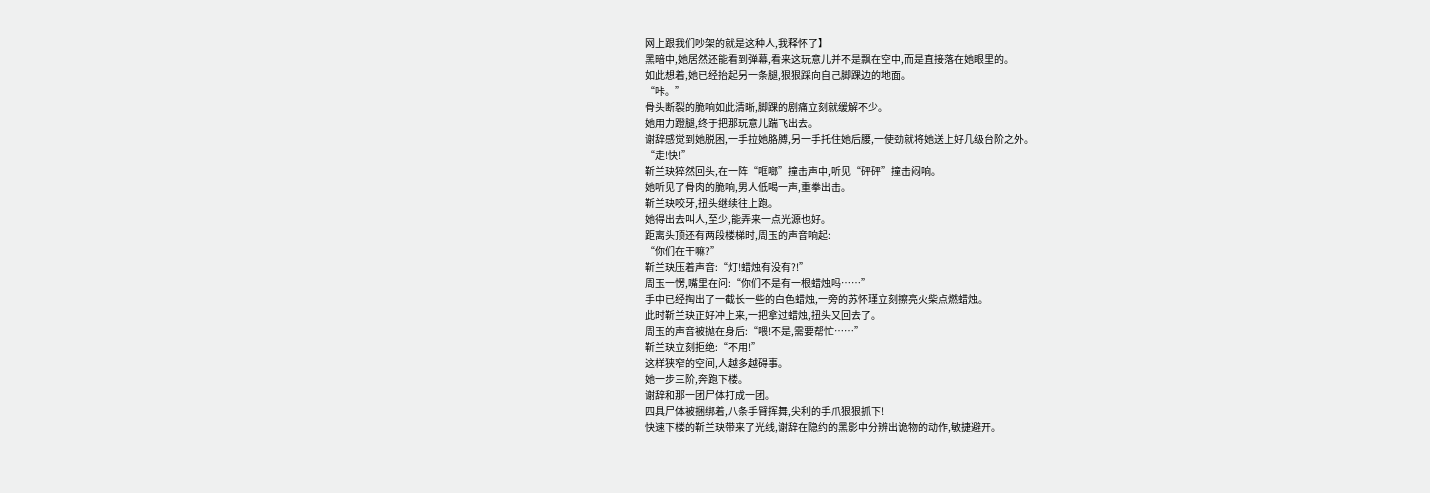网上跟我们吵架的就是这种人,我释怀了】
黑暗中,她居然还能看到弹幕,看来这玩意儿并不是飘在空中,而是直接落在她眼里的。
如此想着,她已经抬起另一条腿,狠狠踩向自己脚踝边的地面。
“咔。”
骨头断裂的脆响如此清晰,脚踝的剧痛立刻就缓解不少。
她用力蹬腿,终于把那玩意儿踹飞出去。
谢辞感觉到她脱困,一手拉她胳膊,另一手托住她后腰,一使劲就将她送上好几级台阶之外。
“走!快!”
靳兰玦猝然回头,在一阵“哐啷”撞击声中,听见“砰砰”撞击闷响。
她听见了骨肉的脆响,男人低喝一声,重拳出击。
靳兰玦咬牙,扭头继续往上跑。
她得出去叫人,至少,能弄来一点光源也好。
距离头顶还有两段楼梯时,周玉的声音响起:
“你们在干嘛?”
靳兰玦压着声音:“灯!蜡烛有没有?!”
周玉一愣,嘴里在问:“你们不是有一根蜡烛吗……”
手中已经掏出了一截长一些的白色蜡烛,一旁的苏怀瑾立刻擦亮火柴点燃蜡烛。
此时靳兰玦正好冲上来,一把拿过蜡烛,扭头又回去了。
周玉的声音被抛在身后:“喂!不是,需要帮忙……”
靳兰玦立刻拒绝:“不用!”
这样狭窄的空间,人越多越碍事。
她一步三阶,奔跑下楼。
谢辞和那一团尸体打成一团。
四具尸体被捆绑着,八条手臂挥舞,尖利的手爪狠狠抓下!
快速下楼的靳兰玦带来了光线,谢辞在隐约的黑影中分辨出诡物的动作,敏捷避开。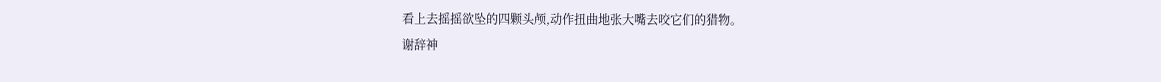看上去摇摇欲坠的四颗头颅,动作扭曲地张大嘴去咬它们的猎物。
谢辞神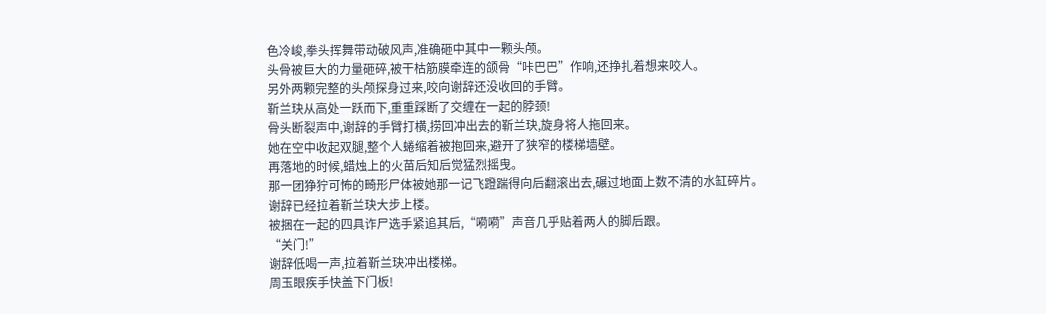色冷峻,拳头挥舞带动破风声,准确砸中其中一颗头颅。
头骨被巨大的力量砸碎,被干枯筋膜牵连的颌骨“咔巴巴”作响,还挣扎着想来咬人。
另外两颗完整的头颅探身过来,咬向谢辞还没收回的手臂。
靳兰玦从高处一跃而下,重重踩断了交缠在一起的脖颈!
骨头断裂声中,谢辞的手臂打横,捞回冲出去的靳兰玦,旋身将人拖回来。
她在空中收起双腿,整个人蜷缩着被抱回来,避开了狭窄的楼梯墙壁。
再落地的时候,蜡烛上的火苗后知后觉猛烈摇曳。
那一团狰狞可怖的畸形尸体被她那一记飞蹬踹得向后翻滚出去,碾过地面上数不清的水缸碎片。
谢辞已经拉着靳兰玦大步上楼。
被捆在一起的四具诈尸选手紧追其后,“嗬嗬”声音几乎贴着两人的脚后跟。
“关门!”
谢辞低喝一声,拉着靳兰玦冲出楼梯。
周玉眼疾手快盖下门板!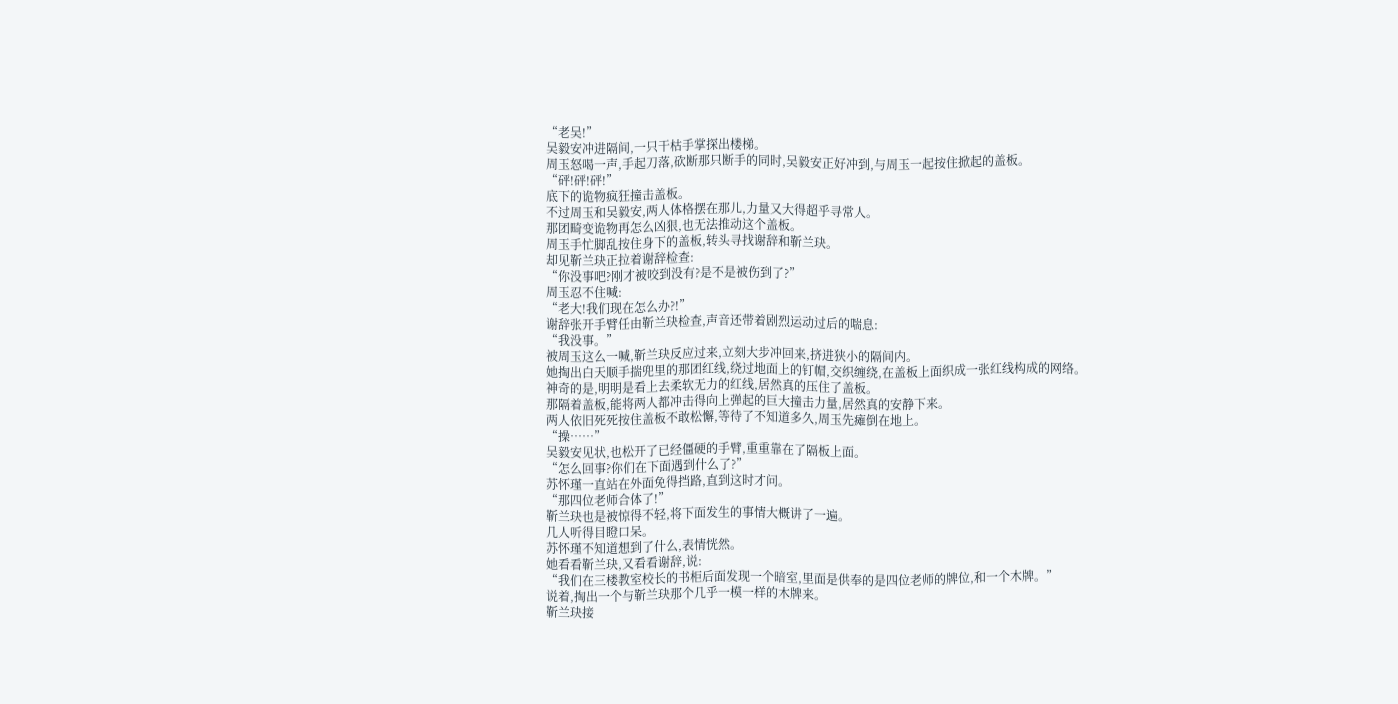“老吴!”
吴毅安冲进隔间,一只干枯手掌探出楼梯。
周玉怒喝一声,手起刀落,砍断那只断手的同时,吴毅安正好冲到,与周玉一起按住掀起的盖板。
“砰!砰!砰!”
底下的诡物疯狂撞击盖板。
不过周玉和吴毅安,两人体格摆在那儿,力量又大得超乎寻常人。
那团畸变诡物再怎么凶狠,也无法推动这个盖板。
周玉手忙脚乱按住身下的盖板,转头寻找谢辞和靳兰玦。
却见靳兰玦正拉着谢辞检查:
“你没事吧?刚才被咬到没有?是不是被伤到了?”
周玉忍不住喊:
“老大!我们现在怎么办?!”
谢辞张开手臂任由靳兰玦检查,声音还带着剧烈运动过后的喘息:
“我没事。”
被周玉这么一喊,靳兰玦反应过来,立刻大步冲回来,挤进狭小的隔间内。
她掏出白天顺手揣兜里的那团红线,绕过地面上的钉帽,交织缠绕,在盖板上面织成一张红线构成的网络。
神奇的是,明明是看上去柔软无力的红线,居然真的压住了盖板。
那隔着盖板,能将两人都冲击得向上弹起的巨大撞击力量,居然真的安静下来。
两人依旧死死按住盖板不敢松懈,等待了不知道多久,周玉先瘫倒在地上。
“操……”
吴毅安见状,也松开了已经僵硬的手臂,重重靠在了隔板上面。
“怎么回事?你们在下面遇到什么了?”
苏怀瑾一直站在外面免得挡路,直到这时才问。
“那四位老师合体了!”
靳兰玦也是被惊得不轻,将下面发生的事情大概讲了一遍。
几人听得目瞪口呆。
苏怀瑾不知道想到了什么,表情恍然。
她看看靳兰玦,又看看谢辞,说:
“我们在三楼教室校长的书柜后面发现一个暗室,里面是供奉的是四位老师的牌位,和一个木牌。”
说着,掏出一个与靳兰玦那个几乎一模一样的木牌来。
靳兰玦接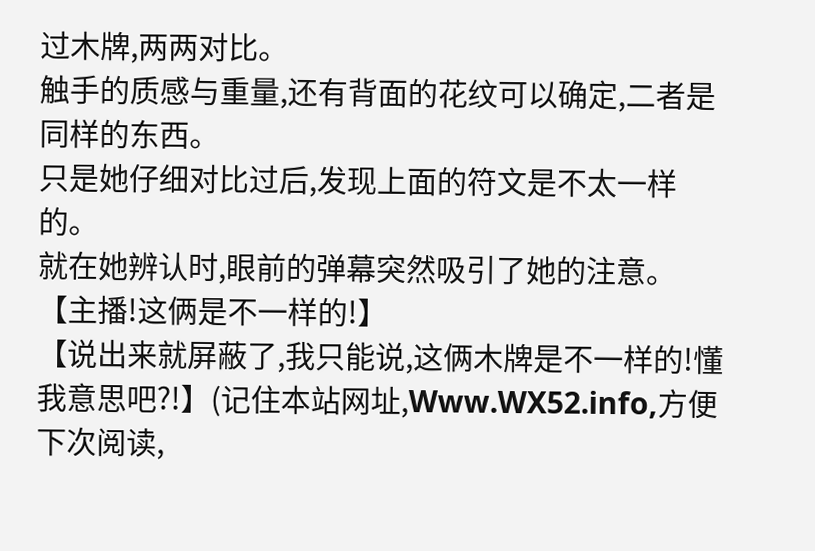过木牌,两两对比。
触手的质感与重量,还有背面的花纹可以确定,二者是同样的东西。
只是她仔细对比过后,发现上面的符文是不太一样的。
就在她辨认时,眼前的弹幕突然吸引了她的注意。
【主播!这俩是不一样的!】
【说出来就屏蔽了,我只能说,这俩木牌是不一样的!懂我意思吧?!】(记住本站网址,Www.WX52.info,方便下次阅读,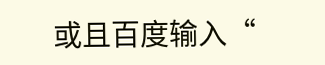或且百度输入“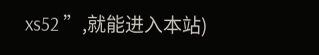xs52 ”,就能进入本站)